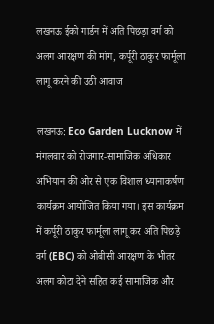लखनऊ ईको गार्डन में अति पिछड़ा वर्ग को अलग आरक्षण की मांग, कर्पूरी ठाकुर फार्मूला लागू करने की उठी आवाज

लखनऊ: Eco Garden Lucknow में मंगलवार को रोजगार-सामाजिक अधिकार अभियान की ओर से एक विशाल ध्यानाकर्षण कार्यक्रम आयोजित किया गया। इस कार्यक्रम में कर्पूरी ठाकुर फार्मूला लागू कर अति पिछड़े वर्ग (EBC) को ओबीसी आरक्षण के भीतर अलग कोटा देने सहित कई सामाजिक और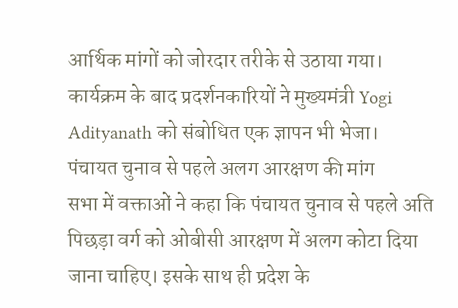आर्थिक मांगों को जोरदार तरीके से उठाया गया। कार्यक्रम के बाद प्रदर्शनकारियों ने मुख्यमंत्री Yogi Adityanath को संबोधित एक ज्ञापन भी भेजा।
पंचायत चुनाव से पहले अलग आरक्षण की मांग
सभा में वक्ताओं ने कहा कि पंचायत चुनाव से पहले अति पिछड़ा वर्ग को ओबीसी आरक्षण में अलग कोटा दिया जाना चाहिए। इसके साथ ही प्रदेश के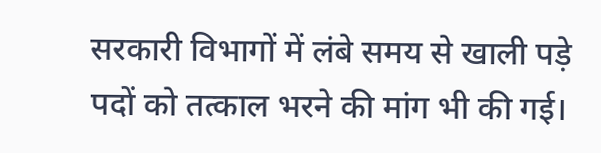सरकारी विभागों में लंबे समय से खाली पड़े पदों को तत्काल भरने की मांग भी की गई।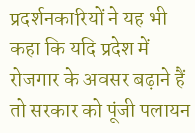प्रदर्शनकारियों ने यह भी कहा कि यदि प्रदेश में रोजगार के अवसर बढ़ाने हैं तो सरकार को पूंजी पलायन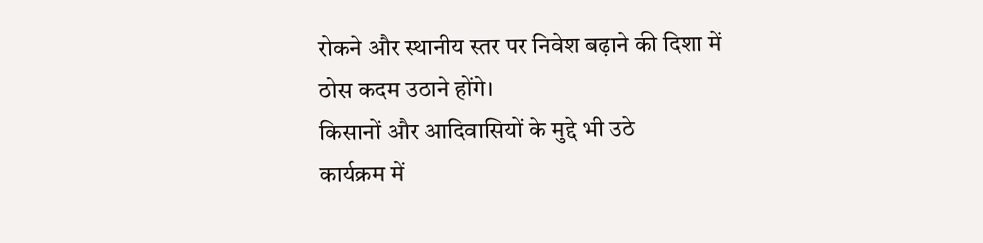रोकने और स्थानीय स्तर पर निवेश बढ़ाने की दिशा में ठोस कदम उठाने होंगे।
किसानों और आदिवासियों के मुद्दे भी उठे
कार्यक्रम में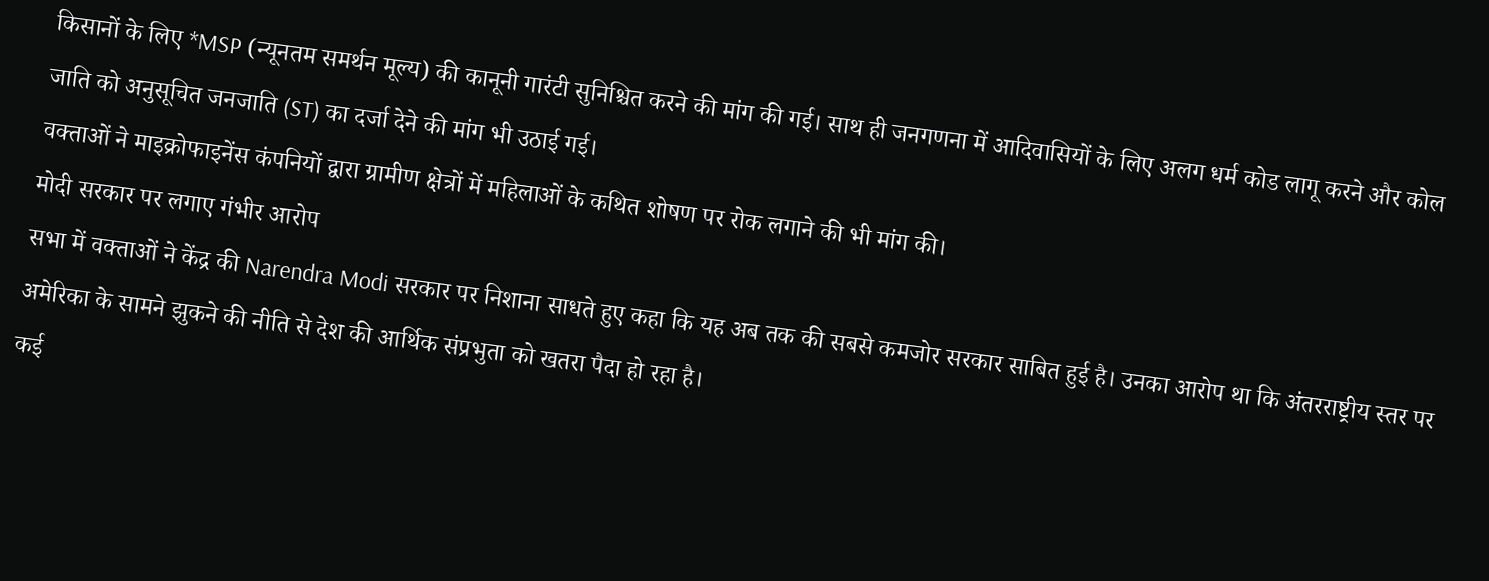किसानों के लिए *MSP (न्यूनतम समर्थन मूल्य) की कानूनी गारंटी सुनिश्चित करने की मांग की गई। साथ ही जनगणना में आदिवासियों के लिए अलग धर्म कोड लागू करने और कोल जाति को अनुसूचित जनजाति (ST) का दर्जा देने की मांग भी उठाई गई।
वक्ताओं ने माइक्रोफाइनेंस कंपनियों द्वारा ग्रामीण क्षेत्रों में महिलाओं के कथित शोषण पर रोक लगाने की भी मांग की।
मोदी सरकार पर लगाए गंभीर आरोप
सभा में वक्ताओं ने केंद्र की Narendra Modi सरकार पर निशाना साधते हुए कहा कि यह अब तक की सबसे कमजोर सरकार साबित हुई है। उनका आरोप था कि अंतरराष्ट्रीय स्तर पर अमेरिका के सामने झुकने की नीति से देश की आर्थिक संप्रभुता को खतरा पैदा हो रहा है।
कई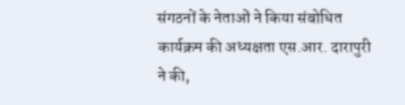संगठनों के नेताओं ने किया संबोधित
कार्यक्रम की अध्यक्षता एस.आर. दारापुरी ने की,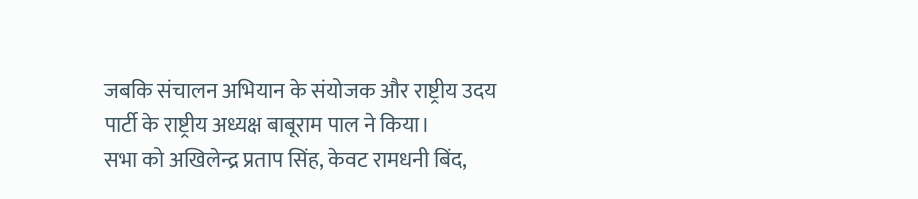जबकि संचालन अभियान के संयोजक और राष्ट्रीय उदय पार्टी के राष्ट्रीय अध्यक्ष बाबूराम पाल ने किया।
सभा को अखिलेन्द्र प्रताप सिंह, केवट रामधनी बिंद,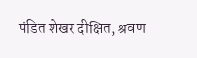पंडित शेखर दीक्षित, श्रवण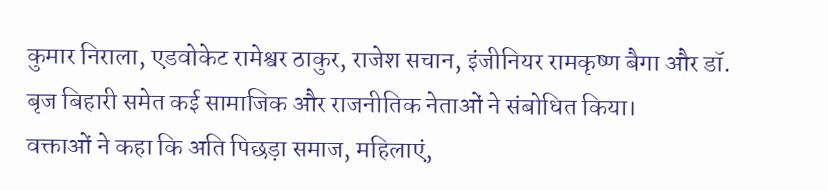कुमार निराला, एडवोकेट रामेश्वर ठाकुर, राजेश सचान, इंजीनियर रामकृष्ण बैगा और डॉ. बृज बिहारी समेत कई सामाजिक और राजनीतिक नेताओं ने संबोधित किया।
वक्ताओं ने कहा कि अति पिछड़ा समाज, महिलाएं,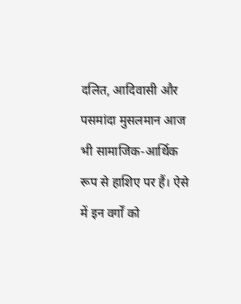दलित, आदिवासी और पसमांदा मुसलमान आज भी सामाजिक-आर्थिक रूप से हाशिए पर हैं। ऐसे में इन वर्गों को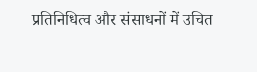प्रतिनिधित्व और संसाधनों में उचित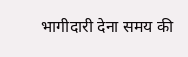भागीदारी देना समय की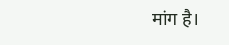मांग है।